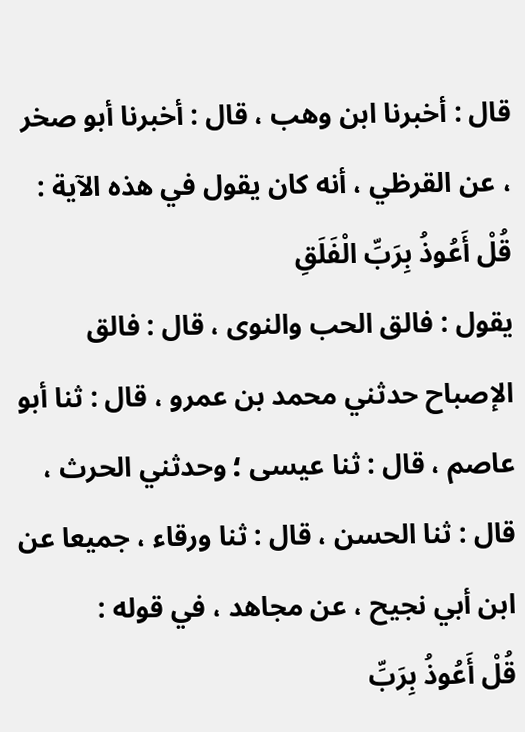قال : أخبرنا ابن وهب ، قال : أخبرنا أبو صخر ، عن القرظي ، أنه كان يقول في هذه الآية :
قُلْ أَعُوذُ بِرَبِّ الْفَلَقِ
يقول : فالق الحب والنوى ، قال : فالق الإصباح حدثني محمد بن عمرو ، قال : ثنا أبو عاصم ، قال : ثنا عيسى ؛ وحدثني الحرث ، قال : ثنا الحسن ، قال : ثنا ورقاء ، جميعا عن ابن أبي نجيح ، عن مجاهد ، في قوله :
قُلْ أَعُوذُ بِرَبِّ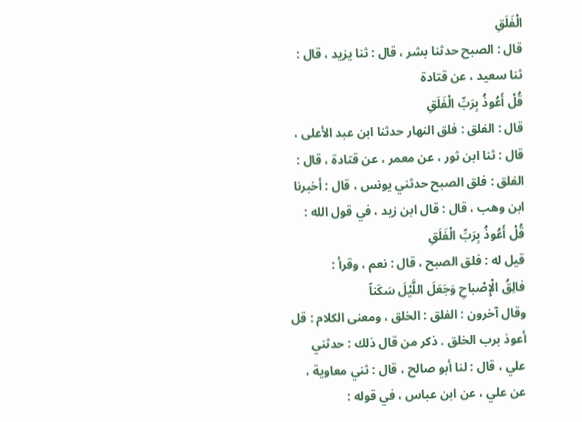الْفَلَقِ
قال : الصبح حدثنا بشر ، قال : ثنا يزيد ، قال : ثنا سعيد ، عن قتادة
قُلْ أَعُوذُ بِرَبِّ الْفَلَقِ
قال : الفلق : فلق النهار حدثنا ابن عبد الأعلى ، قال : ثنا ابن ثور ، عن معمر ، عن قتادة ، قال : الفلق : فلق الصبح حدثني يونس ، قال : أخبرنا ابن وهب ، قال : قال ابن زيد ، في قول الله :
قُلْ أَعُوذُ بِرَبِّ الْفَلَقِ
قيل له : فلق الصبح ، قال : نعم ، وقرأ :
فالِقُ الْإِصْباحِ وَجَعَلَ اللَّيْلَ سَكَناً
وقال آخرون : الفلق : الخلق ، ومعنى الكلام : قل أعوذ برب الخلق . ذكر من قال ذلك : حدثني علي ، قال : لنا أبو صالح ، قال : ثني معاوية ، عن علي ، عن ابن عباس ، في قوله :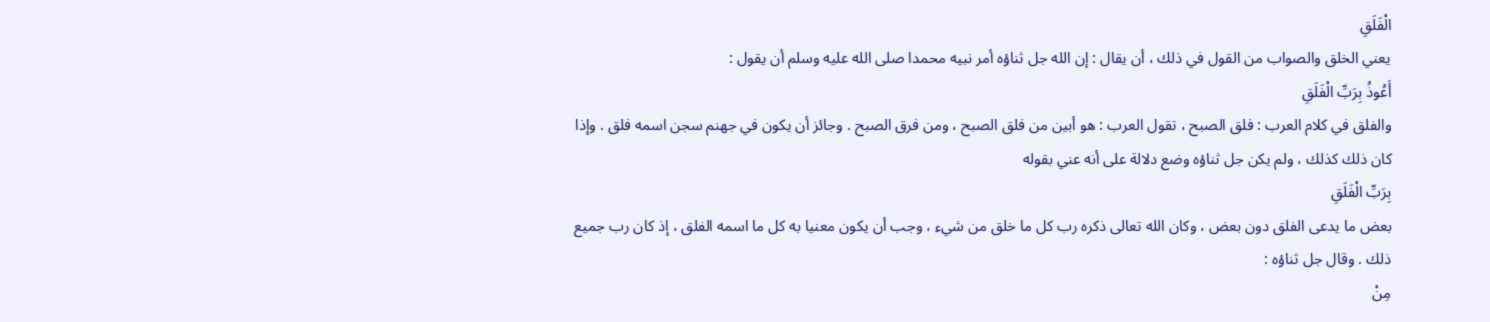الْفَلَقِ
يعني الخلق والصواب من القول في ذلك ، أن يقال : إن الله جل ثناؤه أمر نبيه محمدا صلى الله عليه وسلم أن يقول :
أَعُوذُ بِرَبِّ الْفَلَقِ
والفلق في كلام العرب : فلق الصبح ، تقول العرب : هو أبين من فلق الصبح ، ومن فرق الصبح . وجائز أن يكون في جهنم سجن اسمه فلق . وإذا كان ذلك كذلك ، ولم يكن جل ثناؤه وضع دلالة على أنه عني بقوله
بِرَبِّ الْفَلَقِ
بعض ما يدعى الفلق دون بعض ، وكان الله تعالى ذكره رب كل ما خلق من شيء ، وجب أن يكون معنيا به كل ما اسمه الفلق ، إذ كان رب جميع ذلك . وقال جل ثناؤه :
مِنْ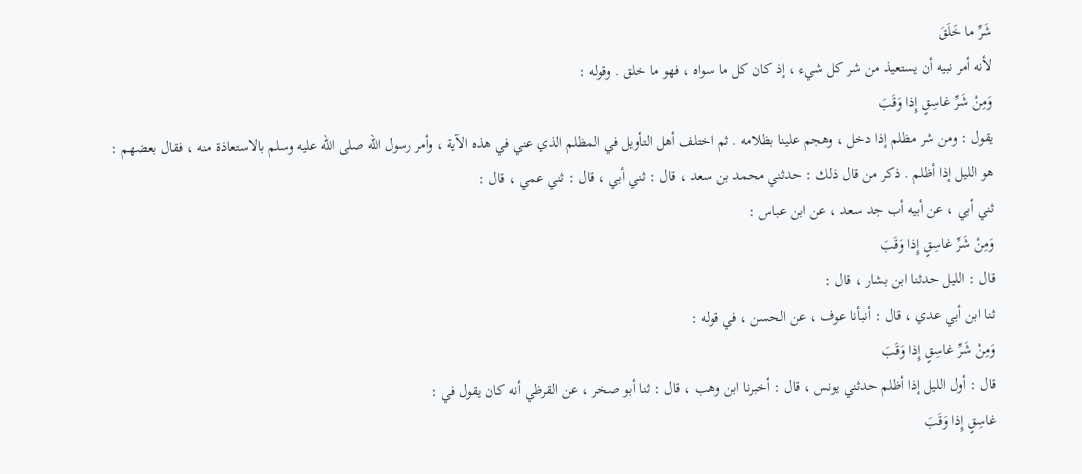شَرِّ ما خَلَقَ
لأنه أمر نبيه أن يستعيذ من شر كل شيء ، إذ كان كل ما سواه ، فهو ما خلق . وقوله :
وَمِنْ شَرِّ غاسِقٍ إِذا وَقَبَ
يقول : ومن شر مظلم إذا دخل ، وهجم علينا بظلامه . ثم اختلف أهل التأويل في المظلم الذي عني في هذه الآية ، وأمر رسول الله صلى الله عليه وسلم بالاستعاذة منه ، فقال بعضهم :
هو الليل إذا أظلم . ذكر من قال ذلك : حدثني محمد بن سعد ، قال : ثني أبي ، قال : ثني عمي ، قال :
ثني أبي ، عن أبيه أب جد سعد ، عن ابن عباس :
وَمِنْ شَرِّ غاسِقٍ إِذا وَقَبَ
قال : الليل حدثنا ابن بشار ، قال :
ثنا ابن أبي عدي ، قال : أنبأنا عوف ، عن الحسن ، في قوله :
وَمِنْ شَرِّ غاسِقٍ إِذا وَقَبَ
قال : أول الليل إذا أظلم حدثني يونس ، قال : أخبرنا ابن وهب ، قال : ثنا أبو صخر ، عن القرظي أنه كان يقول في :
غاسِقٍ إِذا وَقَبَ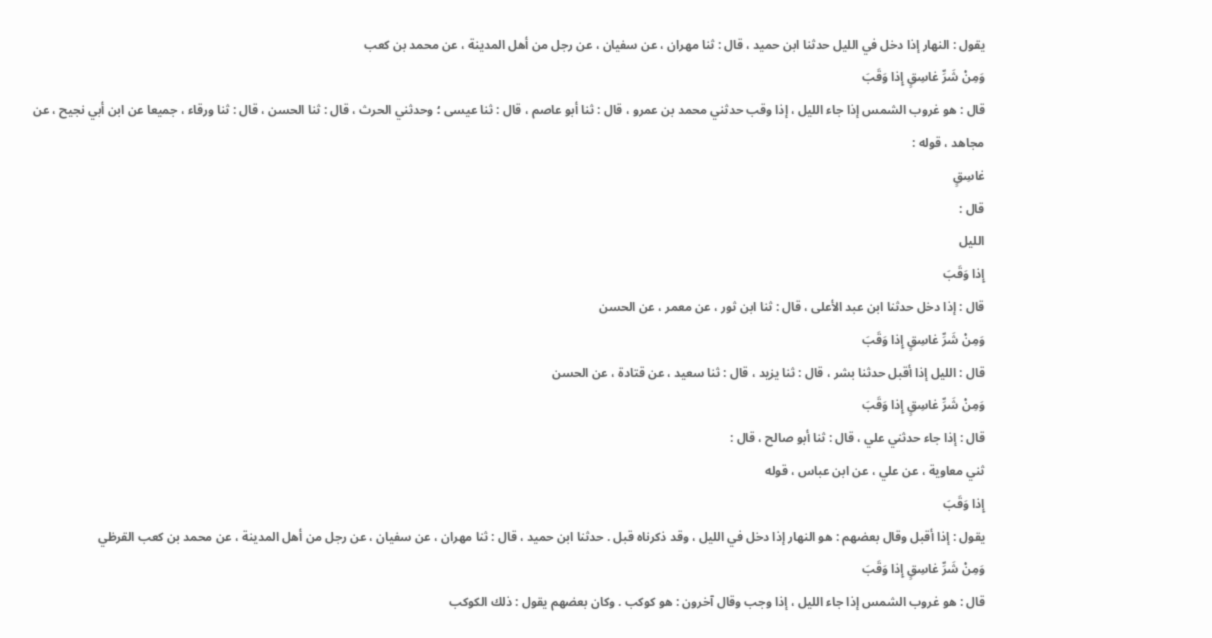يقول : النهار إذا دخل في الليل حدثنا ابن حميد ، قال : ثنا مهران ، عن سفيان ، عن رجل من أهل المدينة ، عن محمد بن كعب
وَمِنْ شَرِّ غاسِقٍ إِذا وَقَبَ
قال : هو غروب الشمس إذا جاء الليل ، إذا وقب حدثني محمد بن عمرو ، قال : ثنا أبو عاصم ، قال : ثنا عيسى ؛ وحدثني الحرث ، قال : ثنا الحسن ، قال : ثنا ورقاء ، جميعا عن ابن أبي نجيح ، عن مجاهد ، قوله :
غاسِقٍ
قال :
الليل
إِذا وَقَبَ
قال : إذا دخل حدثنا ابن عبد الأعلى ، قال : ثنا ابن ثور ، عن معمر ، عن الحسن
وَمِنْ شَرِّ غاسِقٍ إِذا وَقَبَ
قال : الليل إذا أقبل حدثنا بشر ، قال : ثنا يزيد ، قال : ثنا سعيد ، عن قتادة ، عن الحسن
وَمِنْ شَرِّ غاسِقٍ إِذا وَقَبَ
قال : إذا جاء حدثني علي ، قال : ثنا أبو صالح ، قال :
ثني معاوية ، عن علي ، عن ابن عباس ، قوله
إِذا وَقَبَ
يقول : إذا أقبل وقال بعضهم : هو النهار إذا دخل في الليل ، وقد ذكرناه قبل . حدثنا ابن حميد ، قال : ثنا مهران ، عن سفيان ، عن رجل من أهل المدينة ، عن محمد بن كعب القرظي
وَمِنْ شَرِّ غاسِقٍ إِذا وَقَبَ
قال : هو غروب الشمس إذا جاء الليل ، إذا وجب وقال آخرون : هو كوكب . وكان بعضهم يقول : ذلك الكوكب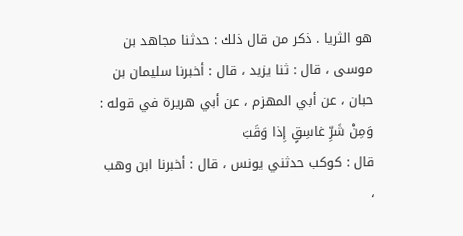هو الثريا . ذكر من قال ذلك : حدثنا مجاهد بن موسى ، قال : ثنا يزيد ، قال : أخبرنا سليمان بن حبان ، عن أبي المهزم ، عن أبي هريرة في قوله :
وَمِنْ شَرِّ غاسِقٍ إِذا وَقَبَ
قال : كوكب حدثني يونس ، قال : أخبرنا ابن وهب ،